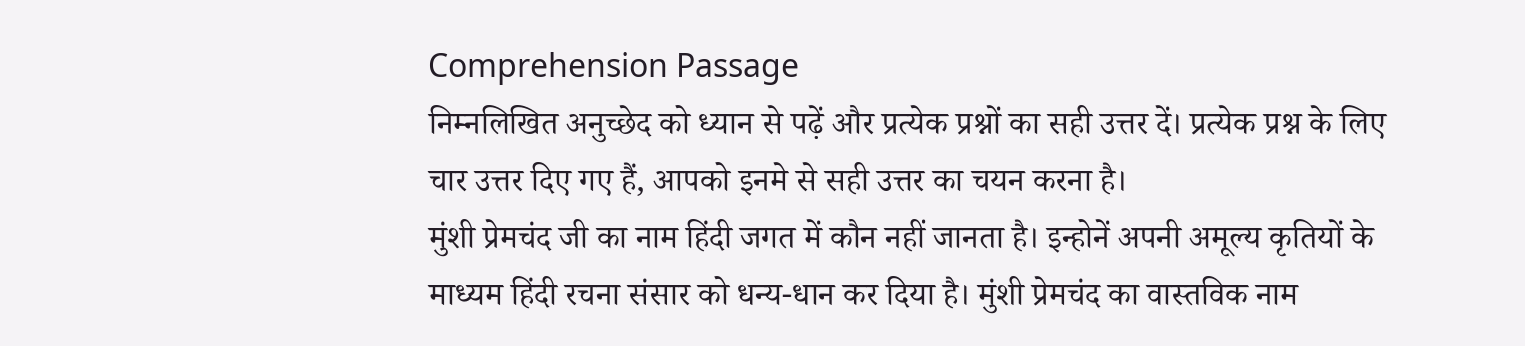Comprehension Passage
निम्नलिखित अनुच्छेद को ध्यान से पढ़ें और प्रत्येक प्रश्नों का सही उत्तर दें। प्रत्येक प्रश्न के लिए चार उत्तर दिए गए हैं, आपको इनमे से सही उत्तर का चयन करना है।
मुंशी प्रेमचंद जी का नाम हिंदी जगत में कौन नहीं जानता है। इन्होनें अपनी अमूल्य कृतियों के माध्यम हिंदी रचना संसार को धन्य-धान कर दिया है। मुंशी प्रेमचंद का वास्तविक नाम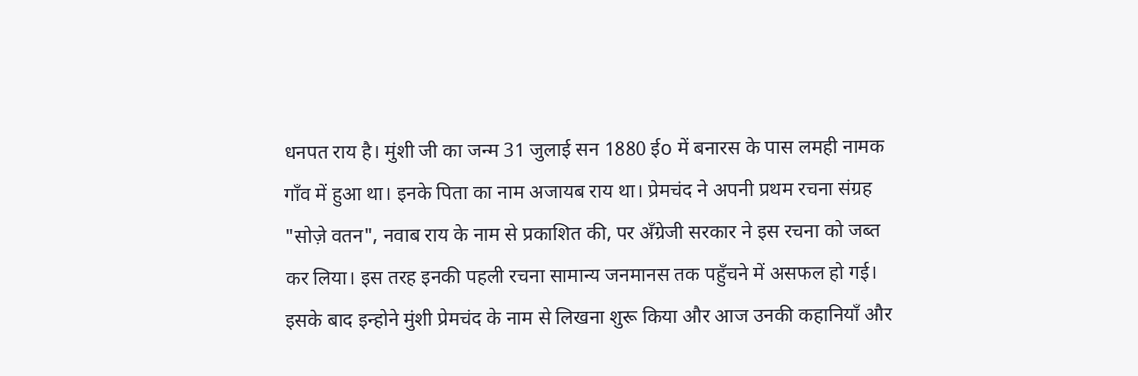धनपत राय है। मुंशी जी का जन्म 31 जुलाई सन 1880 ईo में बनारस के पास लमही नामक गाँव में हुआ था। इनके पिता का नाम अजायब राय था। प्रेमचंद ने अपनी प्रथम रचना संग्रह "सोज़े वतन", नवाब राय के नाम से प्रकाशित की, पर अँग्रेजी सरकार ने इस रचना को जब्त कर लिया। इस तरह इनकी पहली रचना सामान्य जनमानस तक पहुँचने में असफल हो गई। इसके बाद इन्होने मुंशी प्रेमचंद के नाम से लिखना शुरू किया और आज उनकी कहानियाँ और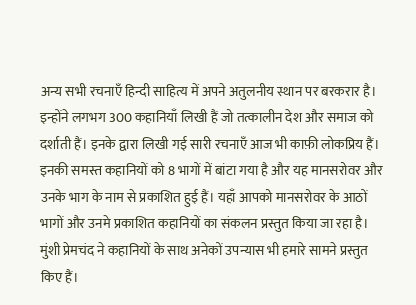अन्य सभी रचनाएँ हिन्दी साहित्य में अपने अतुलनीय स्थान पर बरकरार है। इन्होंने लगभग 300 कहानियाँ लिखी हैं जो तत्कालीन देश और समाज को दर्शाती हैं। इनके द्वारा लिखी गई सारी रचनाएँ आज भी काफ़ी लोकप्रिय हैं। इनकी समस्त कहानियों को 8 भागों में बांटा गया है और यह मानसरोवर और उनके भाग के नाम से प्रकाशित हुई हैं। यहाँ आपको मानसरोवर के आठों भागों और उनमे प्रकाशित कहानियों का संकलन प्रस्तुत किया जा रहा है। मुंशी प्रेमचंद ने कहानियों के साथ अनेकों उपन्यास भी हमारे सामने प्रस्तुत किए हैं।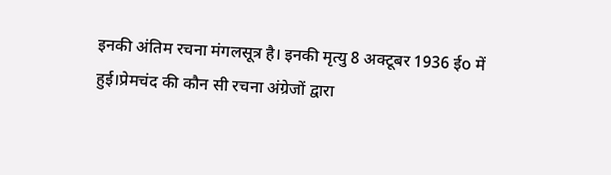इनकी अंतिम रचना मंगलसूत्र है। इनकी मृत्यु 8 अक्टूबर 1936 ईo में हुई।प्रेमचंद की कौन सी रचना अंग्रेजों द्वारा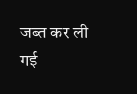जब्त कर ली गई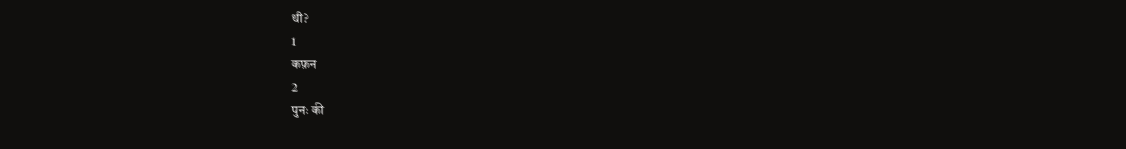थी?
1
कफ़न
2
पुनः की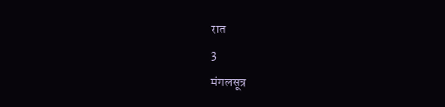रात
3
मंगलसूत्र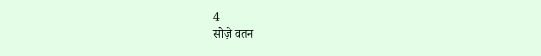4
सोज़े वतन